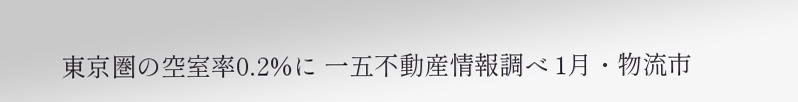東京圏の空室率0.2%に 一五不動産情報調べ 1月・物流市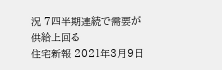況 7四半期連続で需要が供給上回る
住宅新報 2021年3月9日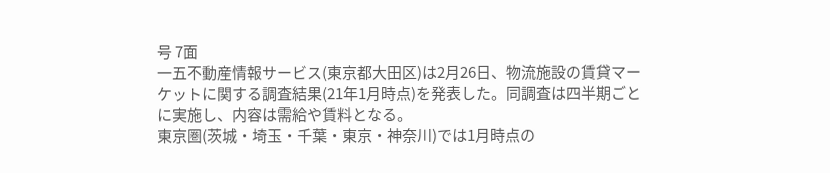号 7面
一五不動産情報サービス(東京都大田区)は2月26日、物流施設の賃貸マーケットに関する調査結果(21年1月時点)を発表した。同調査は四半期ごとに実施し、内容は需給や賃料となる。
東京圏(茨城・埼玉・千葉・東京・神奈川)では1月時点の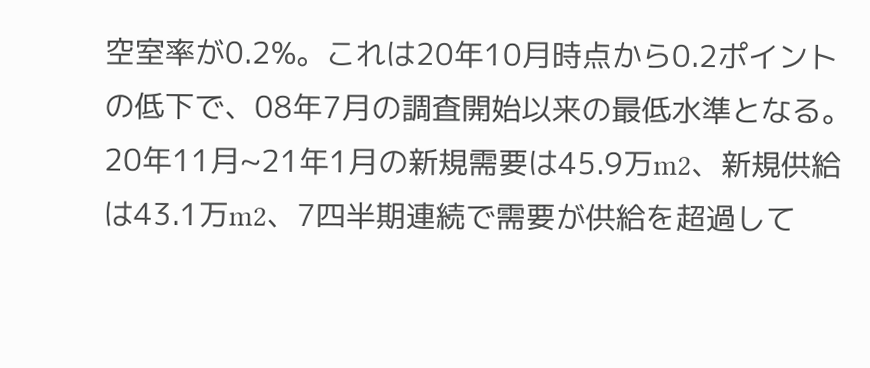空室率が0.2%。これは20年10月時点から0.2ポイントの低下で、08年7月の調査開始以来の最低水準となる。20年11月~21年1月の新規需要は45.9万m2、新規供給は43.1万m2、7四半期連続で需要が供給を超過して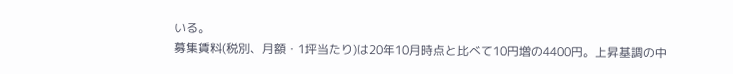いる。
募集賃料(税別、月額・1坪当たり)は20年10月時点と比べて10円増の4400円。上昇基調の中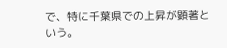で、特に千葉県での上昇が顕著という。